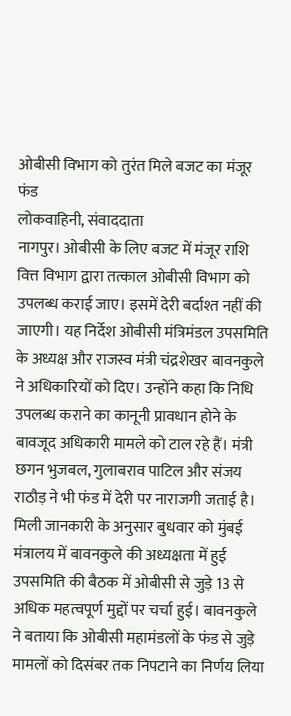ओबीसी विभाग को तुरंत मिले बजट का मंजूर फंड
लोकवाहिनी, संवाददाता
नागपुर। ओबीसी के लिए बजट में मंजूर राशि वित्त विभाग द्वारा तत्काल ओबीसी विभाग को उपलब्ध कराई जाए। इसमें देरी बर्दाश्त नहीं की जाएगी। यह निर्देश ओबीसी मंत्रिमंडल उपसमिति के अध्यक्ष और राजस्व मंत्री चंद्रशेखर बावनकुले ने अधिकारियों को दिए। उन्होंने कहा कि निधि उपलब्ध कराने का कानूनी प्रावधान होने के बावजूद अधिकारी मामले को टाल रहे हैं। मंत्री छगन भुजबल, गुलाबराव पाटिल और संजय राठौड़ ने भी फंड में देरी पर नाराजगी जताई है। मिली जानकारी के अनुसार बुधवार को मुंबई मंत्रालय में बावनकुले की अध्यक्षता में हुई उपसमिति की बैठक में ओबीसी से जुड़े 13 से अधिक महत्वपूर्ण मुद्दों पर चर्चा हुई। बावनकुले ने बताया कि ओबीसी महामंडलों के फंड से जुड़े मामलों को दिसंबर तक निपटाने का निर्णय लिया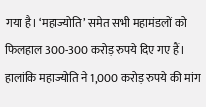गया है। ‘महाज्योति’ समेत सभी महामंडलों को फिलहाल 300-300 करोड़ रुपये दिए गए हैं। हालांकि महाज्योति ने 1,000 करोड़ रुपये की मांग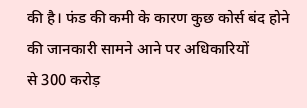की है। फंड की कमी के कारण कुछ कोर्स बंद होने की जानकारी सामने आने पर अधिकारियों
से 300 करोड़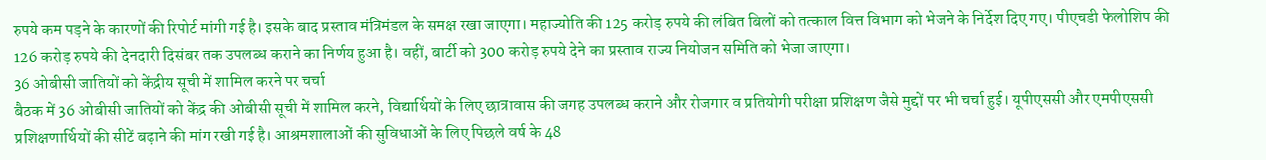रुपये कम पड़ने के कारणों की रिपोर्ट मांगी गई है। इसके बाद प्रस्ताव मंत्रिमंडल के समक्ष रखा जाएगा। महाज्योति की 125 करोड़ रुपये की लंबित बिलों को तत्काल वित्त विभाग को भेजने के निर्देश दिए गए। पीएचडी फेलोशिप की 126 करोड़ रुपये की देनदारी दिसंबर तक उपलब्ध कराने का निर्णय हुआ है। वहीं, बार्टी को 300 करोड़ रुपये देने का प्रस्ताव राज्य नियोजन समिति को भेजा जाएगा।
36 ओबीसी जातियों को केंद्रीय सूची में शामिल करने पर चर्चा
बैठक में 36 ओबीसी जातियों को केंद्र की ओबीसी सूची में शामिल करने, विद्यार्थियों के लिए छात्रावास की जगह उपलब्ध कराने और रोजगार व प्रतियोगी परीक्षा प्रशिक्षण जैसे मुद्दों पर भी चर्चा हुई। यूपीएससी और एमपीएससी प्रशिक्षणार्थियों की सीटें बढ़ाने की मांग रखी गई है। आश्रमशालाओं की सुविधाओं के लिए पिछले वर्ष के 48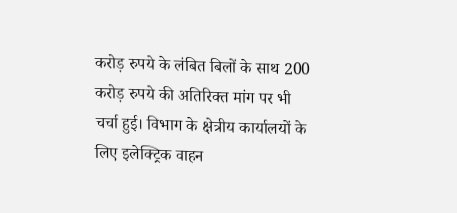करोड़ रुपये के लंबित बिलों के साथ 200 करोड़ रुपये की अतिरिक्त मांग पर भी चर्चा हुई। विभाग के क्षेत्रीय कार्यालयों के लिए इलेक्ट्रिक वाहन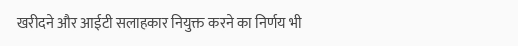खरीदने और आईटी सलाहकार नियुक्त करने का निर्णय भी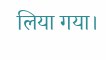लिया गया।